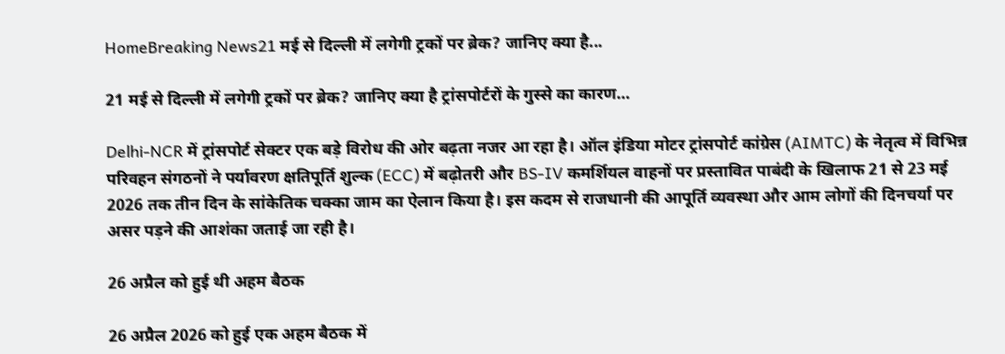HomeBreaking News21 मई से दिल्ली में लगेगी ट्रकों पर ब्रेक? जानिए क्या है...

21 मई से दिल्ली में लगेगी ट्रकों पर ब्रेक? जानिए क्या है ट्रांसपोर्टरों के गुस्से का कारण…

Delhi-NCR में ट्रांसपोर्ट सेक्टर एक बड़े विरोध की ओर बढ़ता नजर आ रहा है। ऑल इंडिया मोटर ट्रांसपोर्ट कांग्रेस (AIMTC) के नेतृत्व में विभिन्न परिवहन संगठनों ने पर्यावरण क्षतिपूर्ति शुल्क (ECC) में बढ़ोतरी और BS-IV कमर्शियल वाहनों पर प्रस्तावित पाबंदी के खिलाफ 21 से 23 मई 2026 तक तीन दिन के सांकेतिक चक्का जाम का ऐलान किया है। इस कदम से राजधानी की आपूर्ति व्यवस्था और आम लोगों की दिनचर्या पर असर पड़ने की आशंका जताई जा रही है।

26 अप्रैल को हुई थी अहम बैठक

26 अप्रैल 2026 को हुई एक अहम बैठक में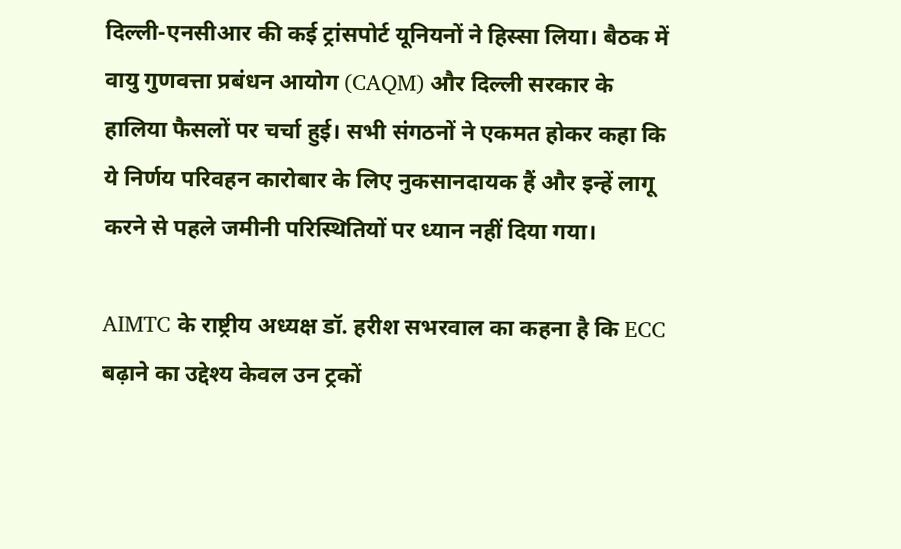दिल्ली-एनसीआर की कई ट्रांसपोर्ट यूनियनों ने हिस्सा लिया। बैठक में वायु गुणवत्ता प्रबंधन आयोग (CAQM) और दिल्ली सरकार के हालिया फैसलों पर चर्चा हुई। सभी संगठनों ने एकमत होकर कहा कि ये निर्णय परिवहन कारोबार के लिए नुकसानदायक हैं और इन्हें लागू करने से पहले जमीनी परिस्थितियों पर ध्यान नहीं दिया गया।

AIMTC के राष्ट्रीय अध्यक्ष डॉ. हरीश सभरवाल का कहना है कि ECC बढ़ाने का उद्देश्य केवल उन ट्रकों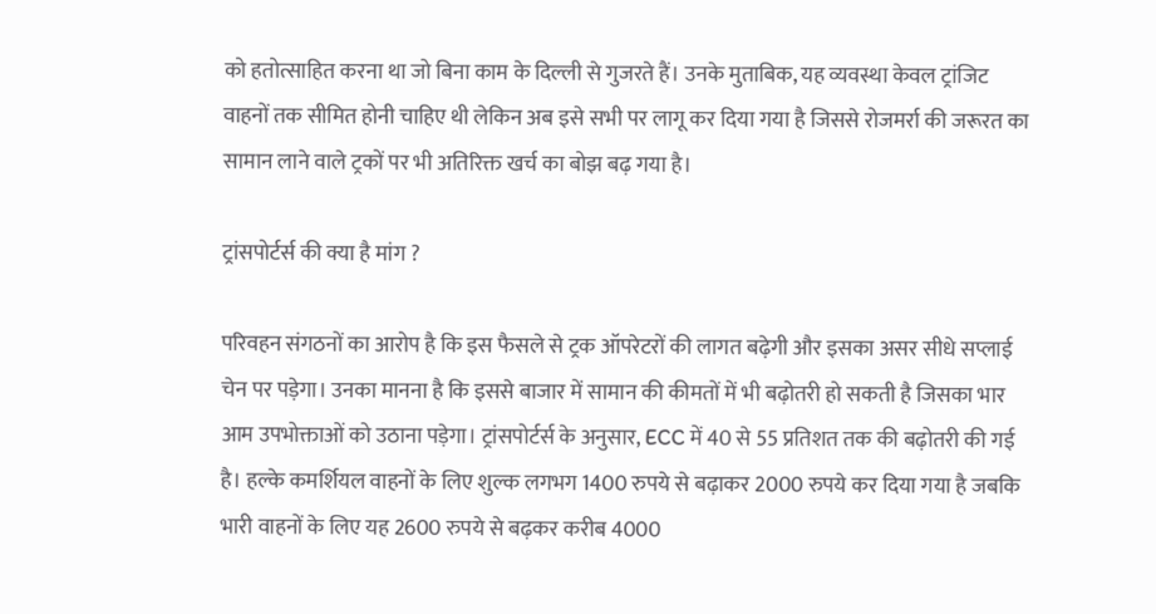को हतोत्साहित करना था जो बिना काम के दिल्ली से गुजरते हैं। उनके मुताबिक, यह व्यवस्था केवल ट्रांजिट वाहनों तक सीमित होनी चाहिए थी लेकिन अब इसे सभी पर लागू कर दिया गया है जिससे रोजमर्रा की जरूरत का सामान लाने वाले ट्रकों पर भी अतिरिक्त खर्च का बोझ बढ़ गया है।

ट्रांसपोर्टर्स की क्या है मांग ?

परिवहन संगठनों का आरोप है कि इस फैसले से ट्रक ऑपरेटरों की लागत बढ़ेगी और इसका असर सीधे सप्लाई चेन पर पड़ेगा। उनका मानना है कि इससे बाजार में सामान की कीमतों में भी बढ़ोतरी हो सकती है जिसका भार आम उपभोक्ताओं को उठाना पड़ेगा। ट्रांसपोर्टर्स के अनुसार, ECC में 40 से 55 प्रतिशत तक की बढ़ोतरी की गई है। हल्के कमर्शियल वाहनों के लिए शुल्क लगभग 1400 रुपये से बढ़ाकर 2000 रुपये कर दिया गया है जबकि भारी वाहनों के लिए यह 2600 रुपये से बढ़कर करीब 4000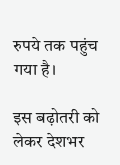रुपये तक पहुंच गया है।

इस बढ़ोतरी को लेकर देशभर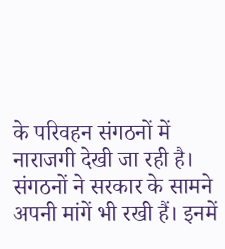के परिवहन संगठनों में नाराजगी देखी जा रही है। संगठनों ने सरकार के सामने अपनी मांगें भी रखी हैं। इनमें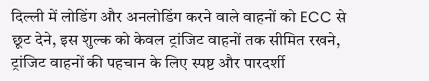दिल्ली में लोडिंग और अनलोडिंग करने वाले वाहनों को ECC से छूट देने, इस शुल्क को केवल ट्रांजिट वाहनों तक सीमित रखने, ट्रांजिट वाहनों की पहचान के लिए स्पष्ट और पारदर्शी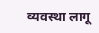व्यवस्था लागू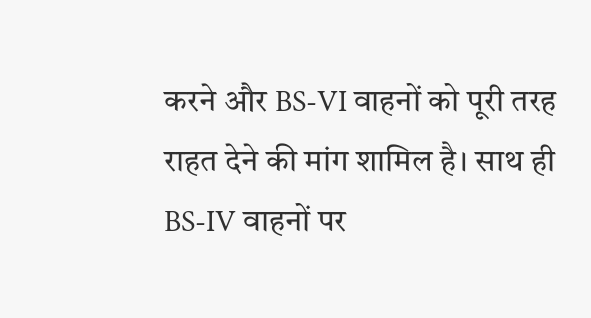करने और BS-VI वाहनों को पूरी तरह राहत देने की मांग शामिल है। साथ ही BS-IV वाहनों पर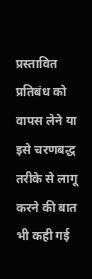प्रस्तावित प्रतिबंध को वापस लेने या इसे चरणबद्ध तरीके से लागू करने की बात भी कही गई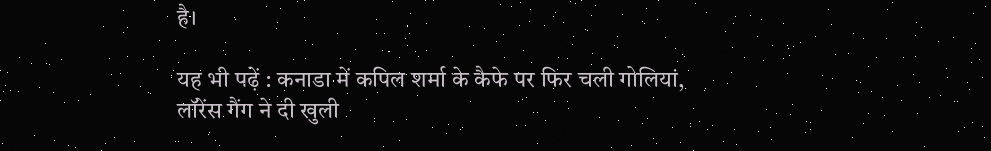है।

यह भी पढ़ें : कनाडा में कपिल शर्मा के कैफे पर फिर चली गोलियां, लॉरेंस गैंग ने दी खुली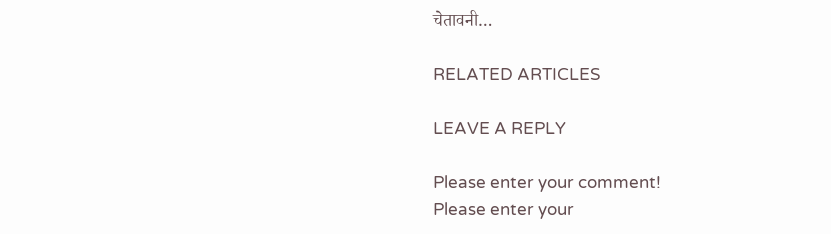चेतावनी…

RELATED ARTICLES

LEAVE A REPLY

Please enter your comment!
Please enter your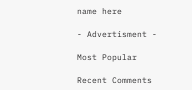name here

- Advertisment -

Most Popular

Recent Comments